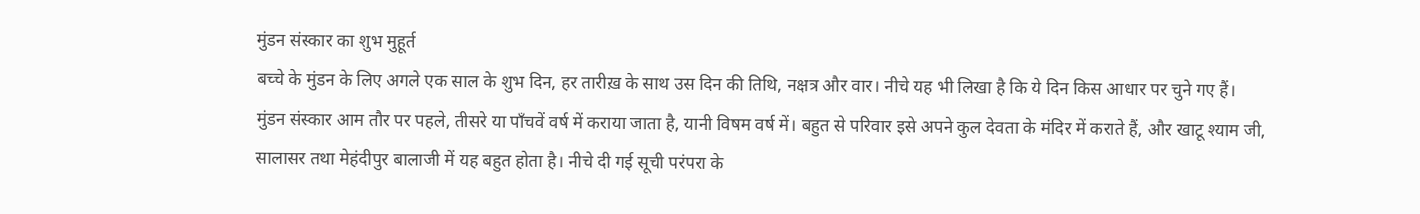मुंडन संस्कार का शुभ मुहूर्त
बच्चे के मुंडन के लिए अगले एक साल के शुभ दिन, हर तारीख़ के साथ उस दिन की तिथि, नक्षत्र और वार। नीचे यह भी लिखा है कि ये दिन किस आधार पर चुने गए हैं।
मुंडन संस्कार आम तौर पर पहले, तीसरे या पाँचवें वर्ष में कराया जाता है, यानी विषम वर्ष में। बहुत से परिवार इसे अपने कुल देवता के मंदिर में कराते हैं, और खाटू श्याम जी, सालासर तथा मेहंदीपुर बालाजी में यह बहुत होता है। नीचे दी गई सूची परंपरा के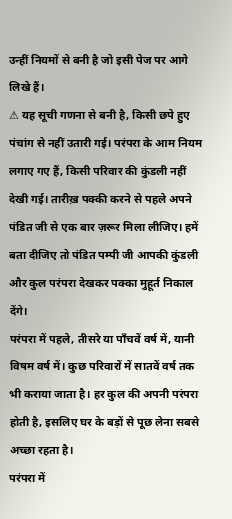उन्हीं नियमों से बनी है जो इसी पेज पर आगे लिखे हैं।
⚠ यह सूची गणना से बनी है, किसी छपे हुए पंचांग से नहीं उतारी गई। परंपरा के आम नियम लगाए गए हैं, किसी परिवार की कुंडली नहीं देखी गई। तारीख़ पक्की करने से पहले अपने पंडित जी से एक बार ज़रूर मिला लीजिए। हमें बता दीजिए तो पंडित पम्पी जी आपकी कुंडली और कुल परंपरा देखकर पक्का मुहूर्त निकाल देंगे।
परंपरा में पहले, तीसरे या पाँचवें वर्ष में, यानी विषम वर्ष में। कुछ परिवारों में सातवें वर्ष तक भी कराया जाता है। हर कुल की अपनी परंपरा होती है, इसलिए घर के बड़ों से पूछ लेना सबसे अच्छा रहता है।
परंपरा में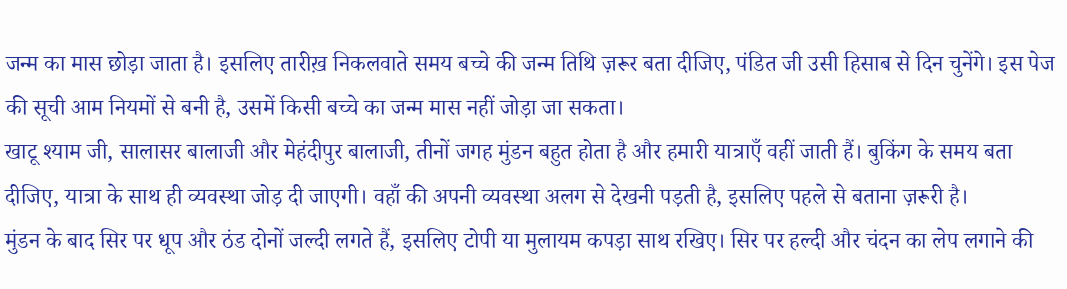जन्म का मास छोड़ा जाता है। इसलिए तारीख़ निकलवाते समय बच्चे की जन्म तिथि ज़रूर बता दीजिए, पंडित जी उसी हिसाब से दिन चुनेंगे। इस पेज की सूची आम नियमों से बनी है, उसमें किसी बच्चे का जन्म मास नहीं जोड़ा जा सकता।
खाटू श्याम जी, सालासर बालाजी और मेहंदीपुर बालाजी, तीनों जगह मुंडन बहुत होता है और हमारी यात्राएँ वहीं जाती हैं। बुकिंग के समय बता दीजिए, यात्रा के साथ ही व्यवस्था जोड़ दी जाएगी। वहाँ की अपनी व्यवस्था अलग से देखनी पड़ती है, इसलिए पहले से बताना ज़रूरी है।
मुंडन के बाद सिर पर धूप और ठंड दोनों जल्दी लगते हैं, इसलिए टोपी या मुलायम कपड़ा साथ रखिए। सिर पर हल्दी और चंदन का लेप लगाने की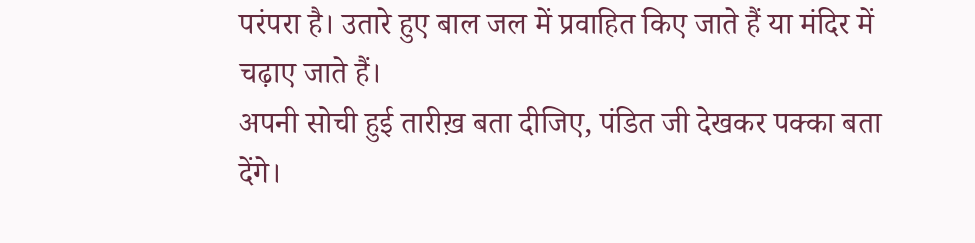परंपरा है। उतारे हुए बाल जल में प्रवाहित किए जाते हैं या मंदिर में चढ़ाए जाते हैं।
अपनी सोची हुई तारीख़ बता दीजिए, पंडित जी देखकर पक्का बता देंगे।